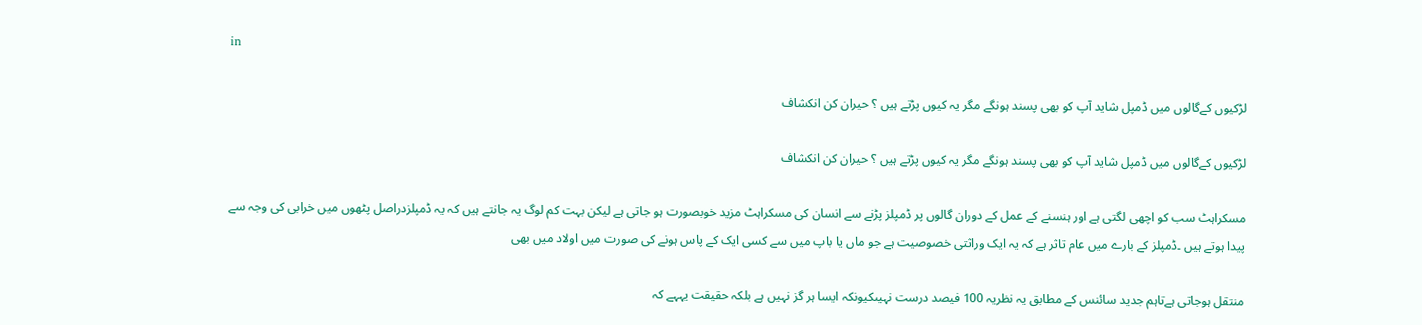in

لڑکیوں کےگالوں میں ڈمپل شاید آپ کو بھی پسند ہونگے مگر یہ کیوں پڑتے ہیں ؟ حیران کن انکشاف

لڑکیوں کےگالوں میں ڈمپل شاید آپ کو بھی پسند ہونگے مگر یہ کیوں پڑتے ہیں ؟ حیران کن انکشاف

مسکراہٹ سب کو اچھی لگتی ہے اور ہنسنے کے عمل کے دوران گالوں پر ڈمپلز پڑنے سے انسان کی مسکراہٹ مزید خوبصورت ہو جاتی ہے لیکن بہت کم لوگ یہ جانتے ہیں کہ یہ ڈمپلزدراصل پٹھوں میں خرابی کی وجہ سے پیدا ہوتے ہیں ۔ڈمپلز کے بارے میں عام تاثر ہے کہ یہ ایک وراثتی خصوصیت ہے جو ماں یا باپ میں سے کسی ایک کے پاس ہونے کی صورت میں اولاد میں بھی

منتقل ہوجاتی ہےتاہم جدید سائنس کے مطابق یہ نظریہ 100 فیصد درست نہیںکیونکہ ایسا ہر گز نہیں ہے بلکہ حقیقت یہہے کہ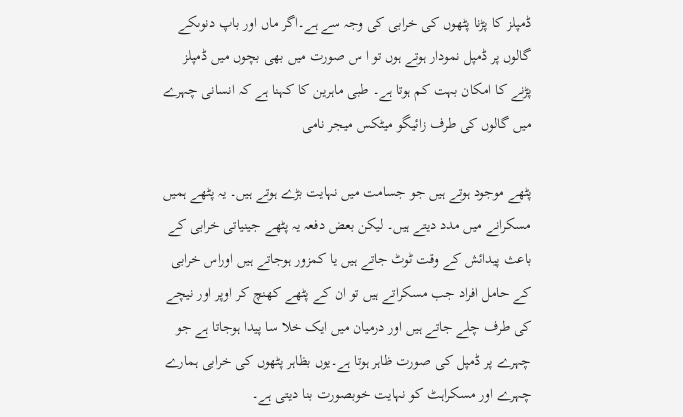ڈمپلز کا پڑنا پٹھوں کی خرابی کی وجہ سے ہے۔اگر ماں اور باپ دنوںکے گالوں پر ڈمپل نمودار ہوتے ہوں تو ا س صورت میں بھی بچوں میں ڈمپلز پڑنے کا امکان بہت کم ہوتا ہے۔ طبی ماہرین کا کہنا ہے کہ انسانی چہرے میں گالوں کی طرف زائیگو میٹکس میجر نامی

پٹھے موجود ہوتے ہیں جو جسامت میں نہایت بڑے ہوتے ہیں۔ یہ پٹھے ہمیں مسکرانے میں مدد دیتے ہیں۔ لیکن بعض دفعہ یہ پٹھے جینیاتی خرابی کے باعث پیدائش کے وقت ٹوٹ جاتے ہیں یا کمزور ہوجاتے ہیں اوراس خرابی کے حامل افراد جب مسکراتے ہیں تو ان کے پٹھے کھنچ کر اوپر اور نیچے کی طرف چلے جاتے ہیں اور درمیان میں ایک خلا سا پیدا ہوجاتا ہے جو چہرے پر ڈمپل کی صورت ظاہر ہوتا ہے۔یوں بظاہر پٹھوں کی خرابی ہمارے چہرے اور مسکراہٹ کو نہایت خوبصورت بنا دیتی ہے۔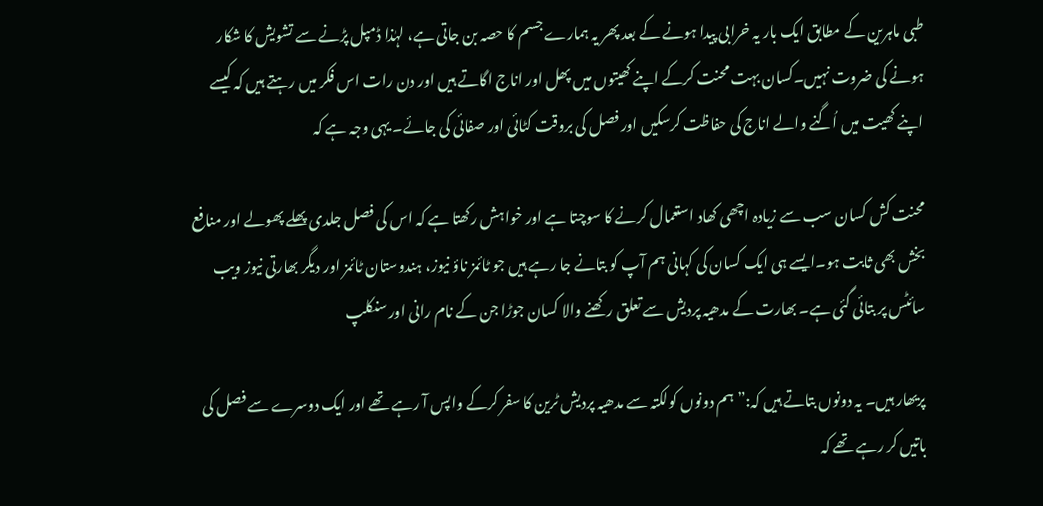طبی ماہرین کے مطابق ایک بار یہ خرابی پیدا ہونے کے بعد پھر یہ ہمارے جسم کا حصہ بن جاتی ہے، لہٰذا ڈمپل پڑنے سے تشویش کا شکار ہونے کی ضروت نہیں۔کسان بہت محنت کرکے اپنے کھیتوں میں پھل اور اناج اگاتے ہیں اور دن رات اس فکر میں رہتے ہیں کہ کیسے اپنے کھیت میں اُگنے والے اناج کی حفاظت کرسکیں اور فصل کی بروقت کٹائی اور صفائی کی جائے۔ یہی وجہ ہے کہ

محنت کش کسان سب سے زیادہ اچھی کھاد استعمال کرنے کا سوچتا ہے اور خواہش رکھتا ہے کہ اس کی فصل جلدی پھلے پھولے اور منافع بخش بھی ثابت ہو۔ایسے ہی ایک کسان کی کہانی ہم آپ کو بتانے جا رہے ہیں جو ٹائمز ناؤ نیوز، ہندوستان ٹائمز اور دیگر بھارتی نیوز ویب سائٹس پر بتائی گئی ہے۔ بھارت کے مدھیہ پردیش سے تعلق رکھنے والا کسان جوڑا جن کے نام رانی اور سنکلپ

پریھار ہیں۔ یہ دونوں بتاتے ہیں کہ:” ہم دونوں کولکتہ سے مدھیہ پردیش ٹرین کا سفر کرکے واپس آ رہے تھے اور ایک دوسرے سے فصل کی باتیں کر رہے تھے کہ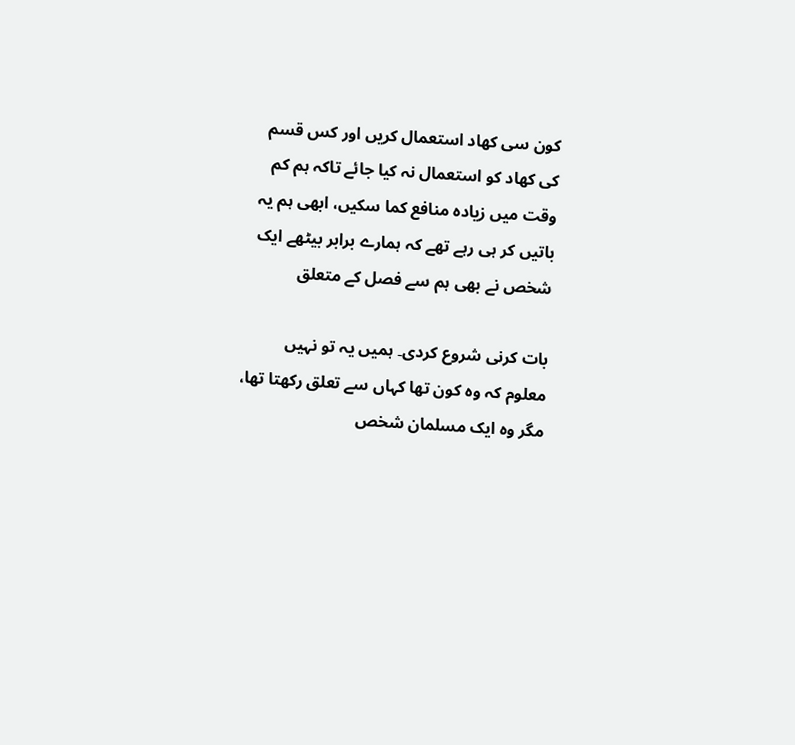کون سی کھاد استعمال کریں اور کس قسم کی کھاد کو استعمال نہ کیا جائے تاکہ ہم کم وقت میں زیادہ منافع کما سکیں، ابھی ہم یہ باتیں کر ہی رہے تھے کہ ہمارے برابر بیٹھے ایک شخص نے بھی ہم سے فصل کے متعلق

بات کرنی شروع کردی۔ ہمیں یہ تو نہیں معلوم کہ وہ کون تھا کہاں سے تعلق رکھتا تھا، مگر وہ ایک مسلمان شخص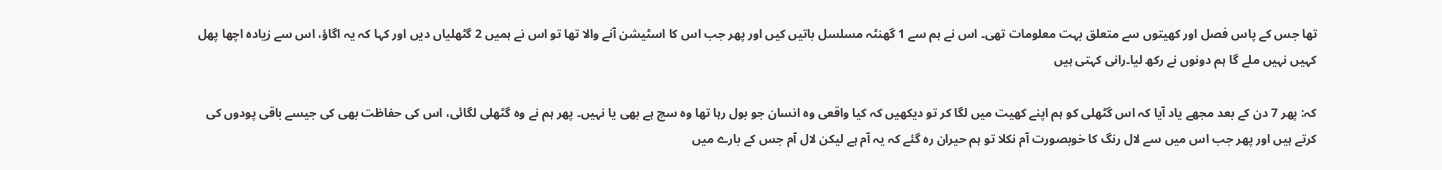تھا جس کے پاس فصل اور کھیتوں سے متعلق بہت معلومات تھی۔ اس نے ہم سے 1 گھنٹہ مسلسل باتیں کیں اور پھر جب اس کا اسٹیشن آنے والا تھا تو اس نے ہمیں 2 گٹھلیاں دیں اور کہا کہ یہ اگاؤ، اس سے زیادہ اچھا پھل کہیں نہیں ملے گا ہم دونوں نے رکھ لیا۔رانی کہتی ہیں

کہ: پھر 7 دن کے بعد مجھے یاد آیا کہ اس گٹھلی کو ہم اپنے کھیت میں لگا کر تو دیکھیں کہ کیا واقعی وہ انسان جو بول رہا تھا وہ سچ ہے بھی یا نہیں۔ پھر ہم نے وہ گٹھلی لگائی، اس کی حفاظت بھی کی جیسے باقی پودوں کی کرتے ہیں اور پھر جب اس میں سے لال رنگ کا خوبصورت آم نکلا تو ہم حیران رہ گئے کہ یہ آم ہے لیکن لال آم جس کے بارے میں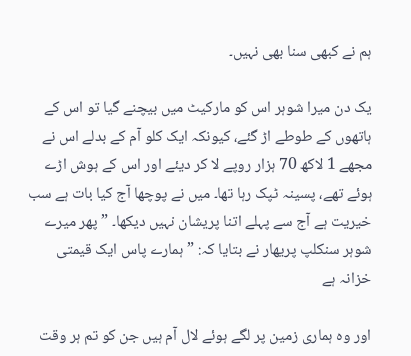ہم نے کبھی سنا بھی نہیں۔

یک دن میرا شوہر اس کو مارکیٹ میں بیچنے گیا تو اس کے ہاتھوں کے طوطے اڑ گئے، کیونکہ ایک کلو آم کے بدلے اس نے مجھے 1 لاکھ 70 ہزار روپے لا کر دیئے اور اس کے ہوش اڑے ہوئے تھے، پسینہ ٹپک رہا تھا۔ میں نے پوچھا آج کیا بات ہے سب خیریت ہے آج سے پہلے اتنا پریشان نہیں دیکھا۔ ”پھر میرے شوہر سنکلپ پریھار نے بتایا کہ: ” ہمارے پاس ایک قیمتی خزانہ ہے

اور وہ ہماری زمین پر لگے ہوئے لال آم ہیں جن کو تم ہر وقت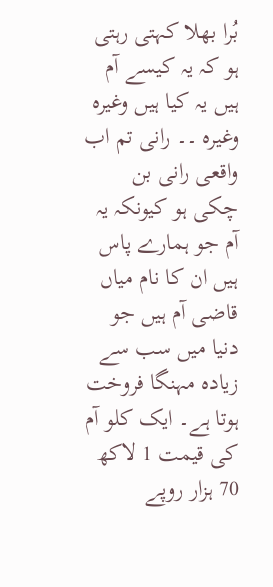بُرا بھلا کہتی رہتی ہو کہ یہ کیسے آم ہیں یہ کیا ہیں وغیرہ وغیرہ ۔۔ رانی تم اب واقعی رانی بن چکی ہو کیونکہ یہ آم جو ہمارے پاس ہیں ان کا نام میاں قاضی آم ہیں جو دنیا میں سب سے زیادہ مہنگا فروخت ہوتا ہے۔ ایک کلو آم کی قیمت 1 لاکھ 70 ہزار روپے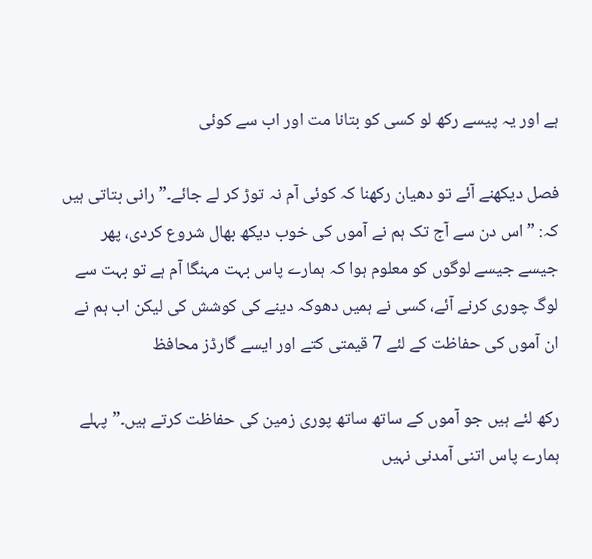ہے اور یہ پیسے رکھ لو کسی کو بتانا مت اور اب سے کوئی

فصل دیکھنے آئے تو دھیان رکھنا کہ کوئی آم نہ توڑ کر لے جائے۔”رانی بتاتی ہیں کہ: ” اس دن سے آج تک ہم نے آموں کی خوب دیکھ بھال شروع کردی، پھر جیسے جیسے لوگوں کو معلوم ہوا کہ ہمارے پاس بہت مہنگا آم ہے تو بہت سے لوگ چوری کرنے آئے، کسی نے ہمیں دھوکہ دینے کی کوشش کی لیکن اب ہم نے ان آموں کی حفاظت کے لئے 7 قیمتی کتے اور ایسے گارڈز محافظ

رکھ لئے ہیں جو آموں کے ساتھ ساتھ پوری زمین کی حفاظت کرتے ہیں۔”پہلے ہمارے پاس اتنی آمدنی نہیں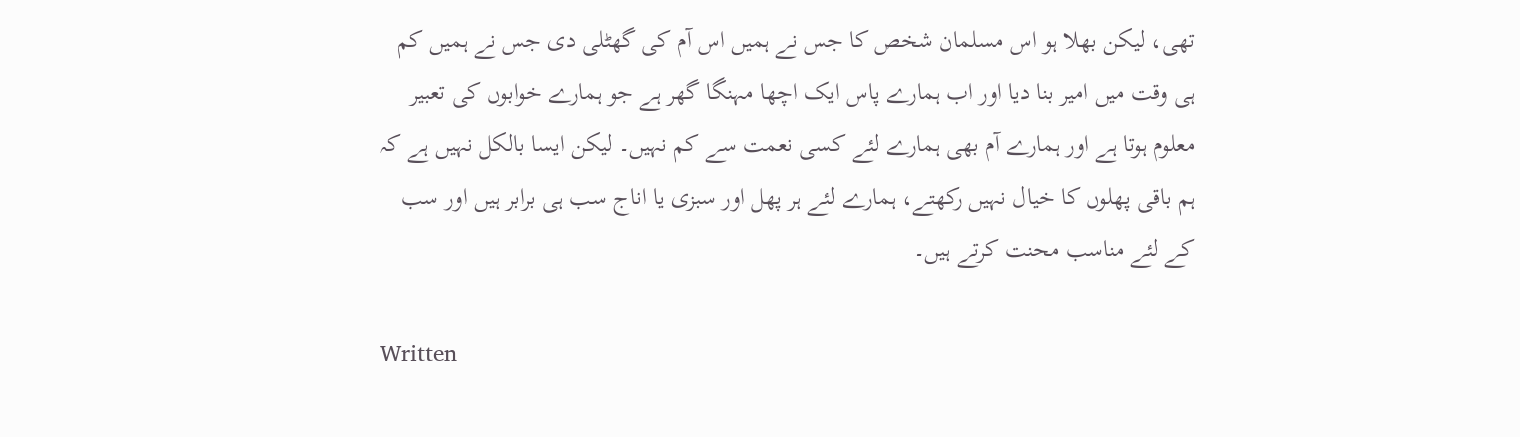تھی، لیکن بھلا ہو اس مسلمان شخص کا جس نے ہمیں اس آم کی گھٹلی دی جس نے ہمیں کم ہی وقت میں امیر بنا دیا اور اب ہمارے پاس ایک اچھا مہنگا گھر ہے جو ہمارے خوابوں کی تعبیر معلوم ہوتا ہے اور ہمارے آم بھی ہمارے لئے کسی نعمت سے کم نہیں۔ لیکن ایسا بالکل نہیں ہے کہ ہم باقی پھلوں کا خیال نہیں رکھتے، ہمارے لئے ہر پھل اور سبزی یا اناج سب ہی برابر ہیں اور سب کے لئے مناسب محنت کرتے ہیں۔

Written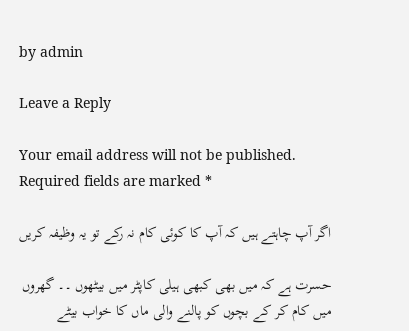by admin

Leave a Reply

Your email address will not be published. Required fields are marked *

اگر آپ چاہتے ہیں کہ آپ کا کوئی کام نہ رکے تو یہ وظیفہ کریں

حسرت ہے کہ میں بھی کبھی ہیلی کاپٹر میں بیٹھوں ۔۔ گھروں میں کام کر کے بچوں کو پالنے والی ماں کا خواب بیٹے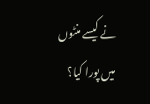نے کیسے منٹوں میں پورا کیا؟